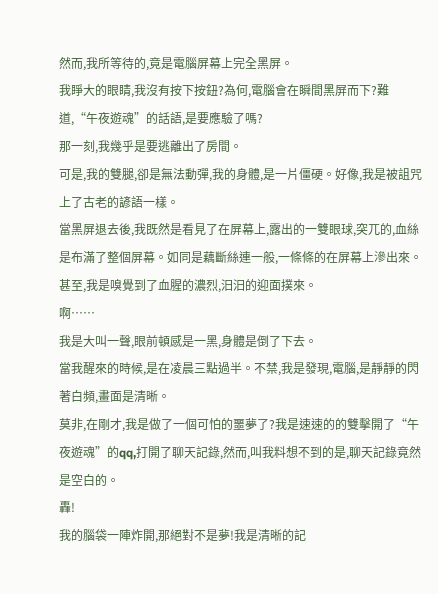然而,我所等待的,竟是電腦屏幕上完全黑屏。
我睜大的眼睛,我沒有按下按鈕?為何,電腦會在瞬間黑屏而下?難道,“午夜遊魂”的話語,是要應驗了嗎?
那一刻,我幾乎是要逃離出了房間。
可是,我的雙腿,卻是無法動彈,我的身體,是一片僵硬。好像,我是被詛咒上了古老的諺語一樣。
當黑屏退去後,我既然是看見了在屏幕上,露出的一雙眼球,突兀的,血絲是布滿了整個屏幕。如同是藕斷絲連一般,一條條的在屏幕上滲出來。
甚至,我是嗅覺到了血腥的濃烈,汩汩的迎面撲來。
啊……
我是大叫一聲,眼前頓感是一黑,身體是倒了下去。
當我醒來的時候,是在凌晨三點過半。不禁,我是發現,電腦,是靜靜的閃著白頻,畫面是清晰。
莫非,在剛才,我是做了一個可怕的噩夢了?我是速速的的雙擊開了“午夜遊魂”的qq,打開了聊天記錄,然而,叫我料想不到的是,聊天記錄竟然是空白的。
轟!
我的腦袋一陣炸開,那絕對不是夢!我是清晰的記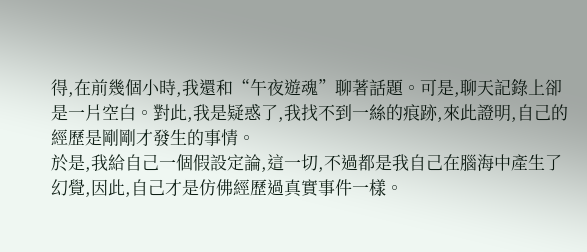得,在前幾個小時,我還和“午夜遊魂”聊著話題。可是,聊天記錄上卻是一片空白。對此,我是疑惑了,我找不到一絲的痕跡,來此證明,自己的經歷是剛剛才發生的事情。
於是,我給自己一個假設定論,這一切,不過都是我自己在腦海中產生了幻覺,因此,自己才是仿佛經歷過真實事件一樣。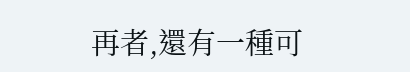再者,還有一種可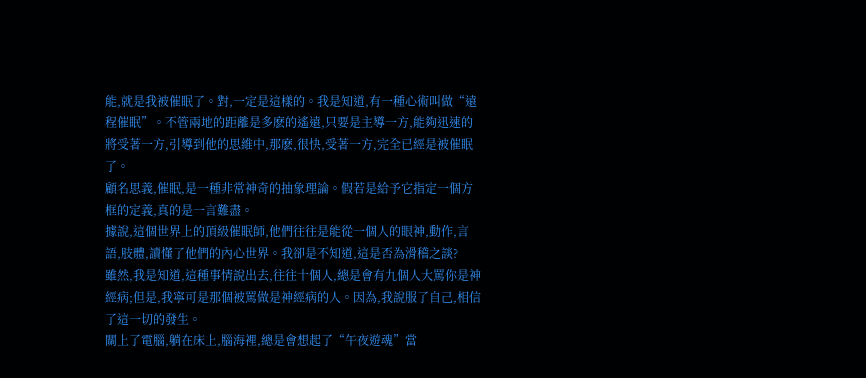能,就是我被催眠了。對,一定是這樣的。我是知道,有一種心術叫做“遠程催眠”。不管兩地的距離是多麽的遙遠,只要是主導一方,能夠迅速的將受著一方,引導到他的思維中,那麽,很快,受著一方,完全已經是被催眠了。
顧名思義,催眠,是一種非常神奇的抽象理論。假若是給予它指定一個方框的定義,真的是一言難盡。
據說,這個世界上的頂級催眠師,他們往往是能從一個人的眼神,動作,言語,肢體,讀懂了他們的內心世界。我卻是不知道,這是否為滑稽之談?
雖然,我是知道,這種事情說出去,往往十個人,總是會有九個人大罵你是神經病;但是,我寧可是那個被罵做是神經病的人。因為,我說服了自己,相信了這一切的發生。
關上了電腦,躺在床上,腦海裡,總是會想起了“午夜遊魂”當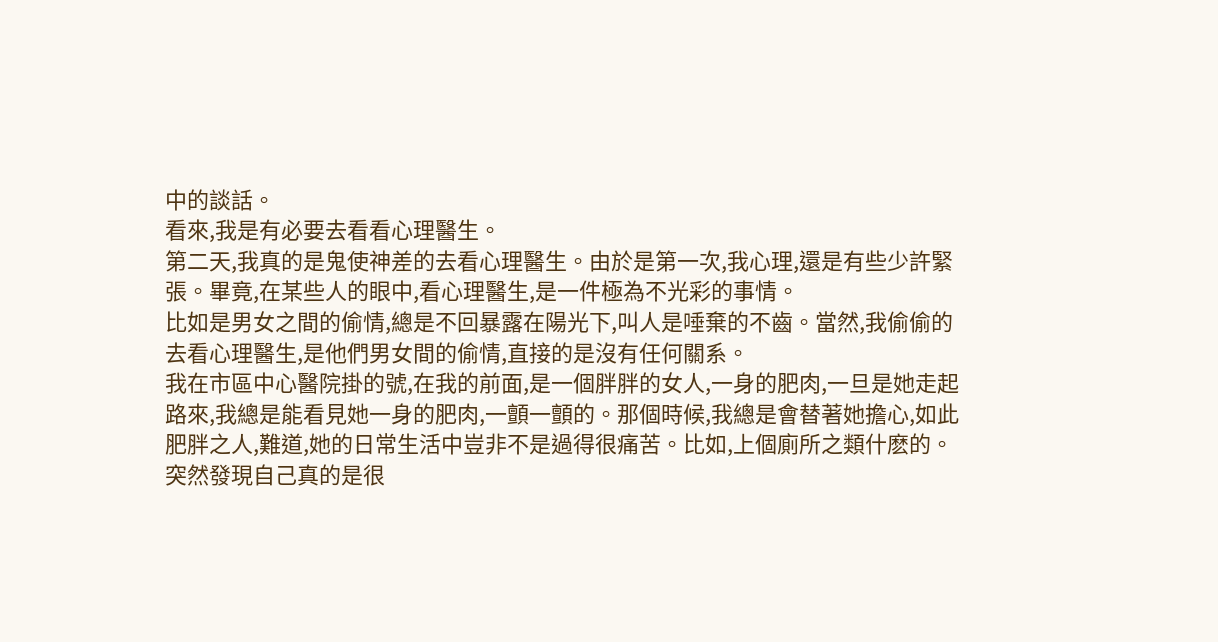中的談話。
看來,我是有必要去看看心理醫生。
第二天,我真的是鬼使神差的去看心理醫生。由於是第一次,我心理,還是有些少許緊張。畢竟,在某些人的眼中,看心理醫生,是一件極為不光彩的事情。
比如是男女之間的偷情,總是不回暴露在陽光下,叫人是唾棄的不齒。當然,我偷偷的去看心理醫生,是他們男女間的偷情,直接的是沒有任何關系。
我在市區中心醫院掛的號,在我的前面,是一個胖胖的女人,一身的肥肉,一旦是她走起路來,我總是能看見她一身的肥肉,一顫一顫的。那個時候,我總是會替著她擔心,如此肥胖之人,難道,她的日常生活中豈非不是過得很痛苦。比如,上個廁所之類什麽的。
突然發現自己真的是很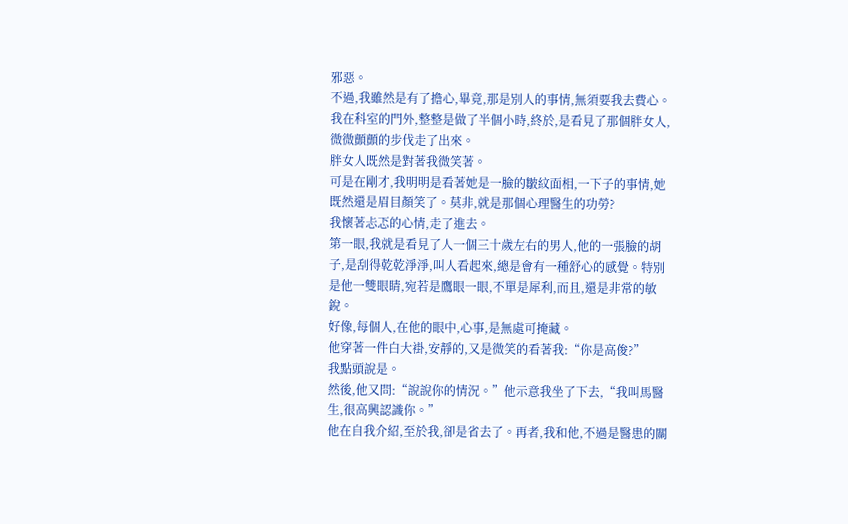邪惡。
不過,我雖然是有了擔心,畢竟,那是別人的事情,無須要我去費心。
我在科室的門外,整整是做了半個小時,終於,是看見了那個胖女人,微微顫顫的步伐走了出來。
胖女人既然是對著我微笑著。
可是在剛才,我明明是看著她是一臉的皺紋面相,一下子的事情,她既然還是眉目顏笑了。莫非,就是那個心理醫生的功勞?
我懷著忐忑的心情,走了進去。
第一眼,我就是看見了人一個三十歲左右的男人,他的一張臉的胡子,是刮得乾乾淨淨,叫人看起來,總是會有一種舒心的感覺。特別是他一雙眼睛,宛若是鷹眼一眼,不單是犀利,而且,還是非常的敏銳。
好像,每個人,在他的眼中,心事,是無處可掩藏。
他穿著一件白大褂,安靜的,又是微笑的看著我:“你是高俊?”
我點頭說是。
然後,他又問:“說說你的情況。”他示意我坐了下去,“我叫馬醫生,很高興認識你。”
他在自我介紹,至於我,卻是省去了。再者,我和他,不過是醫患的關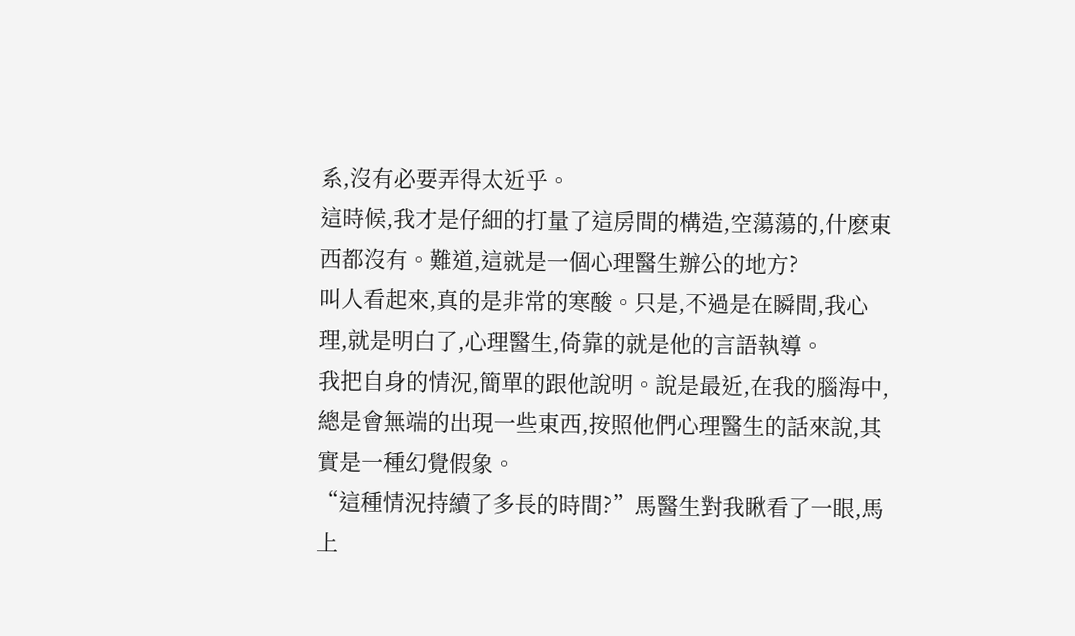系,沒有必要弄得太近乎。
這時候,我才是仔細的打量了這房間的構造,空蕩蕩的,什麽東西都沒有。難道,這就是一個心理醫生辦公的地方?
叫人看起來,真的是非常的寒酸。只是,不過是在瞬間,我心理,就是明白了,心理醫生,倚靠的就是他的言語執導。
我把自身的情況,簡單的跟他說明。說是最近,在我的腦海中,總是會無端的出現一些東西,按照他們心理醫生的話來說,其實是一種幻覺假象。
“這種情況持續了多長的時間?”馬醫生對我瞅看了一眼,馬上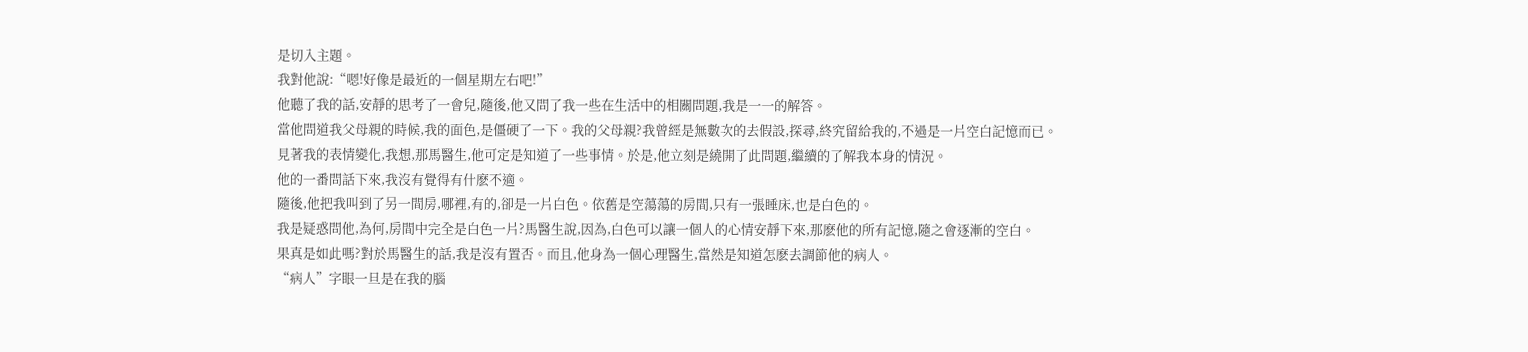是切入主題。
我對他說:“嗯!好像是最近的一個星期左右吧!”
他聽了我的話,安靜的思考了一會兒,隨後,他又問了我一些在生活中的相關問題,我是一一的解答。
當他問道我父母親的時候,我的面色,是僵硬了一下。我的父母親?我曾經是無數次的去假設,探尋,終究留給我的,不過是一片空白記憶而已。
見著我的表情變化,我想,那馬醫生,他可定是知道了一些事情。於是,他立刻是繞開了此問題,繼續的了解我本身的情況。
他的一番問話下來,我沒有覺得有什麽不適。
隨後,他把我叫到了另一間房,哪裡,有的,卻是一片白色。依舊是空蕩蕩的房間,只有一張睡床,也是白色的。
我是疑惑問他,為何,房間中完全是白色一片?馬醫生說,因為,白色可以讓一個人的心情安靜下來,那麽他的所有記憶,隨之會逐漸的空白。
果真是如此嗎?對於馬醫生的話,我是沒有置否。而且,他身為一個心理醫生,當然是知道怎麽去調節他的病人。
“病人”字眼一旦是在我的腦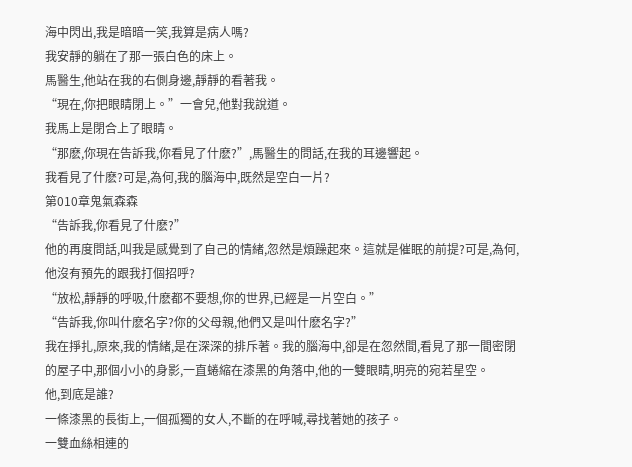海中閃出,我是暗暗一笑,我算是病人嗎?
我安靜的躺在了那一張白色的床上。
馬醫生,他站在我的右側身邊,靜靜的看著我。
“現在,你把眼睛閉上。”一會兒,他對我說道。
我馬上是閉合上了眼睛。
“那麽,你現在告訴我,你看見了什麽?”,馬醫生的問話,在我的耳邊響起。
我看見了什麽?可是,為何,我的腦海中,既然是空白一片?
第010章鬼氣森森
“告訴我,你看見了什麽?”
他的再度問話,叫我是感覺到了自己的情緒,忽然是煩躁起來。這就是催眠的前提?可是,為何,他沒有預先的跟我打個招呼?
“放松,靜靜的呼吸,什麽都不要想,你的世界,已經是一片空白。”
“告訴我,你叫什麽名字?你的父母親,他們又是叫什麽名字?”
我在掙扎,原來,我的情緒,是在深深的排斥著。我的腦海中,卻是在忽然間,看見了那一間密閉的屋子中,那個小小的身影,一直蜷縮在漆黑的角落中,他的一雙眼睛,明亮的宛若星空。
他,到底是誰?
一條漆黑的長街上,一個孤獨的女人,不斷的在呼喊,尋找著她的孩子。
一雙血絲相連的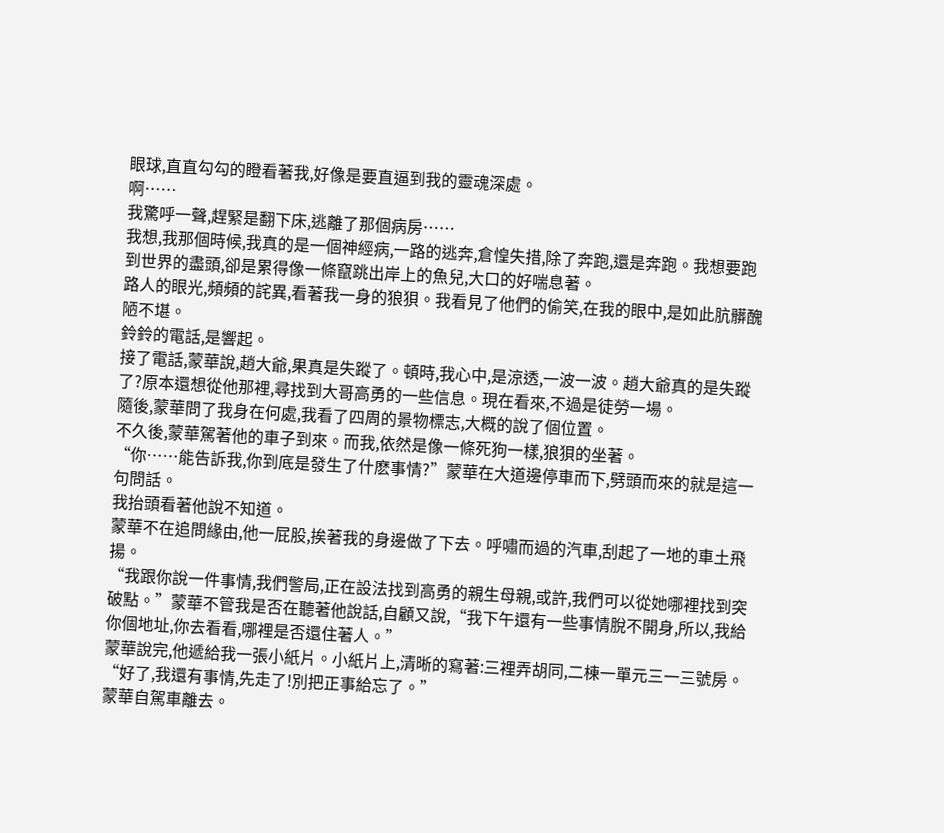眼球,直直勾勾的瞪看著我,好像是要直逼到我的靈魂深處。
啊……
我驚呼一聲,趕緊是翻下床,逃離了那個病房……
我想,我那個時候,我真的是一個神經病,一路的逃奔,倉惶失措,除了奔跑,還是奔跑。我想要跑到世界的盡頭,卻是累得像一條竄跳出岸上的魚兒,大口的好喘息著。
路人的眼光,頻頻的詫異,看著我一身的狼狽。我看見了他們的偷笑,在我的眼中,是如此肮髒醜陋不堪。
鈴鈴的電話,是響起。
接了電話,蒙華說,趙大爺,果真是失蹤了。頓時,我心中,是涼透,一波一波。趙大爺真的是失蹤了?原本還想從他那裡,尋找到大哥高勇的一些信息。現在看來,不過是徒勞一場。
隨後,蒙華問了我身在何處,我看了四周的景物標志,大概的說了個位置。
不久後,蒙華駕著他的車子到來。而我,依然是像一條死狗一樣,狼狽的坐著。
“你……能告訴我,你到底是發生了什麽事情?”蒙華在大道邊停車而下,劈頭而來的就是這一句問話。
我抬頭看著他說不知道。
蒙華不在追問緣由,他一屁股,挨著我的身邊做了下去。呼嘯而過的汽車,刮起了一地的車土飛揚。
“我跟你說一件事情,我們警局,正在設法找到高勇的親生母親,或許,我們可以從她哪裡找到突破點。”蒙華不管我是否在聽著他說話,自顧又說,“我下午還有一些事情脫不開身,所以,我給你個地址,你去看看,哪裡是否還住著人。”
蒙華說完,他遞給我一張小紙片。小紙片上,清晰的寫著:三裡弄胡同,二棟一單元三一三號房。
“好了,我還有事情,先走了!別把正事給忘了。”
蒙華自駕車離去。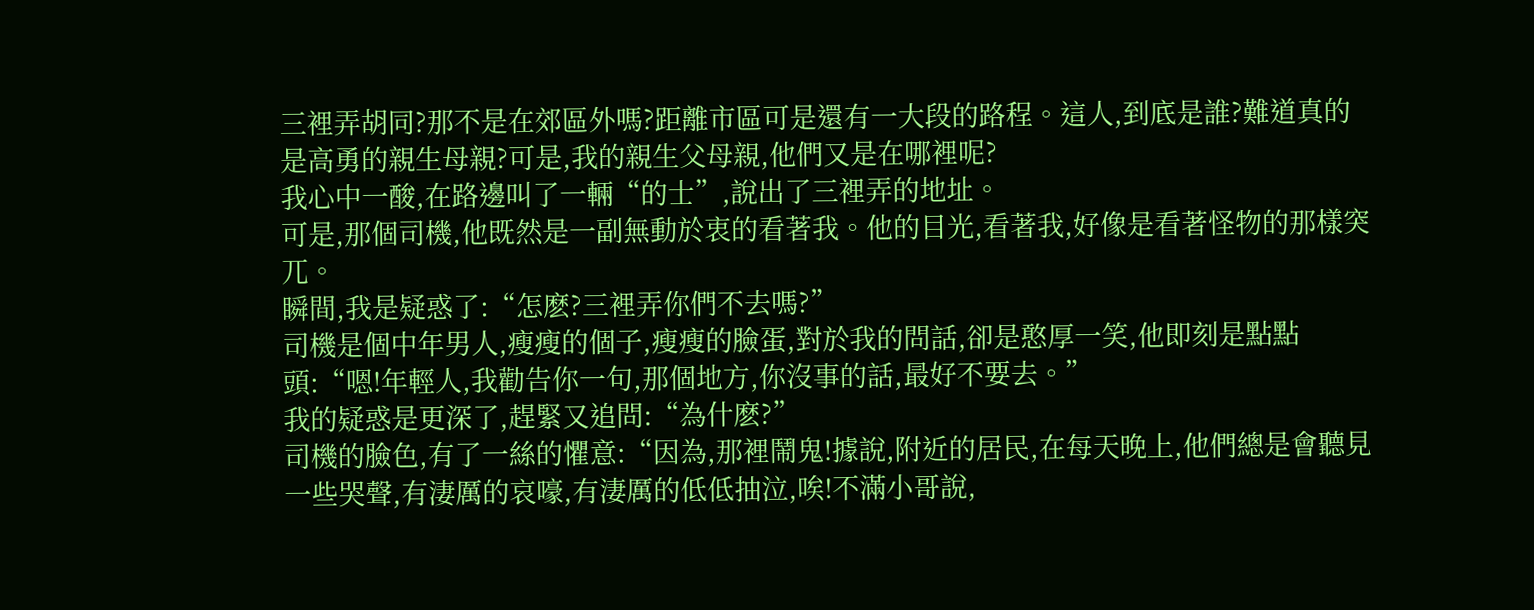三裡弄胡同?那不是在郊區外嗎?距離市區可是還有一大段的路程。這人,到底是誰?難道真的是高勇的親生母親?可是,我的親生父母親,他們又是在哪裡呢?
我心中一酸,在路邊叫了一輛“的士”,說出了三裡弄的地址。
可是,那個司機,他既然是一副無動於衷的看著我。他的目光,看著我,好像是看著怪物的那樣突兀。
瞬間,我是疑惑了:“怎麽?三裡弄你們不去嗎?”
司機是個中年男人,瘦瘦的個子,瘦瘦的臉蛋,對於我的問話,卻是憨厚一笑,他即刻是點點頭:“嗯!年輕人,我勸告你一句,那個地方,你沒事的話,最好不要去。”
我的疑惑是更深了,趕緊又追問:“為什麽?”
司機的臉色,有了一絲的懼意:“因為,那裡鬧鬼!據說,附近的居民,在每天晚上,他們總是會聽見一些哭聲,有淒厲的哀嚎,有淒厲的低低抽泣,唉!不滿小哥說,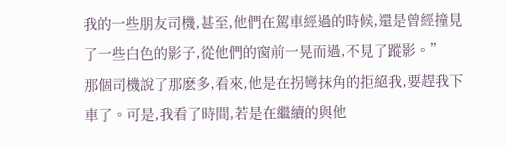我的一些朋友司機,甚至,他們在駕車經過的時候,還是曾經撞見了一些白色的影子,從他們的窗前一晃而過,不見了蹤影。”
那個司機說了那麽多,看來,他是在拐彎抹角的拒絕我,要趕我下車了。可是,我看了時間,若是在繼續的與他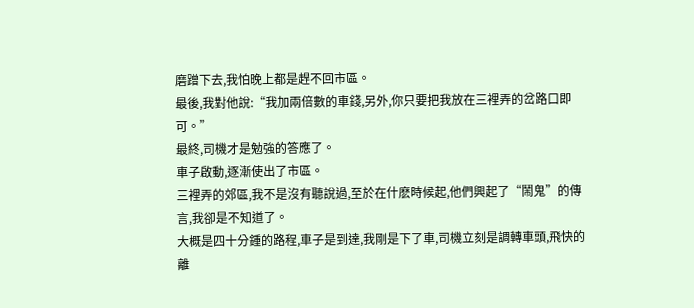磨蹭下去,我怕晚上都是趕不回市區。
最後,我對他說:“我加兩倍數的車錢,另外,你只要把我放在三裡弄的岔路口即可。”
最終,司機才是勉強的答應了。
車子啟動,逐漸使出了市區。
三裡弄的郊區,我不是沒有聽說過,至於在什麽時候起,他們興起了“鬧鬼”的傳言,我卻是不知道了。
大概是四十分鍾的路程,車子是到達,我剛是下了車,司機立刻是調轉車頭,飛快的離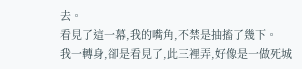去。
看見了這一幕,我的嘴角,不禁是抽搐了幾下。
我一轉身,卻是看見了,此三裡弄,好像是一做死城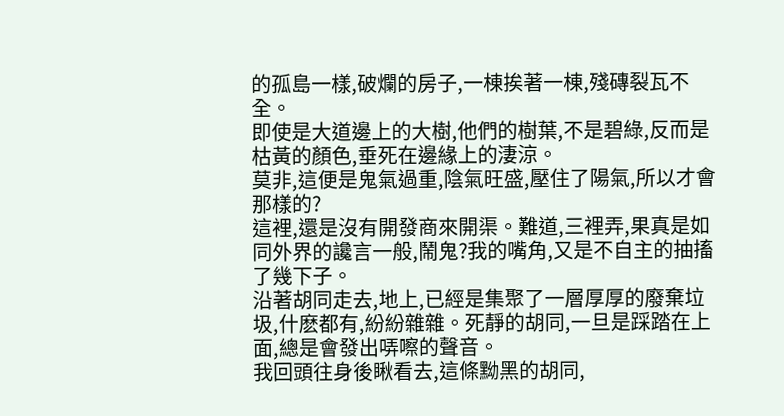的孤島一樣,破爛的房子,一棟挨著一棟,殘磚裂瓦不全。
即使是大道邊上的大樹,他們的樹葉,不是碧綠,反而是枯黃的顏色,垂死在邊緣上的淒涼。
莫非,這便是鬼氣過重,陰氣旺盛,壓住了陽氣,所以才會那樣的?
這裡,還是沒有開發商來開渠。難道,三裡弄,果真是如同外界的讒言一般,鬧鬼?我的嘴角,又是不自主的抽搐了幾下子。
沿著胡同走去,地上,已經是集聚了一層厚厚的廢棄垃圾,什麽都有,紛紛雜雜。死靜的胡同,一旦是踩踏在上面,總是會發出哢嚓的聲音。
我回頭往身後瞅看去,這條黝黑的胡同,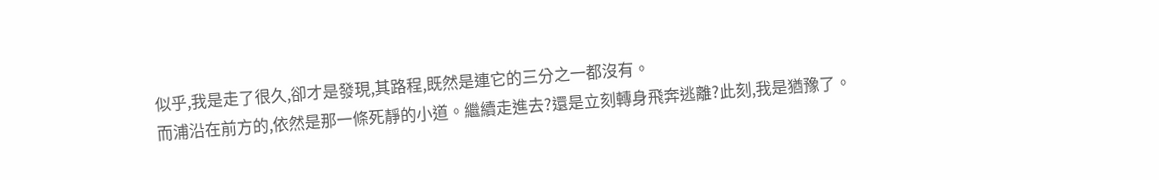似乎,我是走了很久,卻才是發現,其路程,既然是連它的三分之一都沒有。
而浦沿在前方的,依然是那一條死靜的小道。繼續走進去?還是立刻轉身飛奔逃離?此刻,我是猶豫了。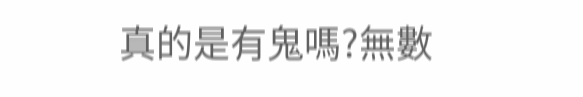真的是有鬼嗎?無數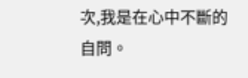次,我是在心中不斷的自問。